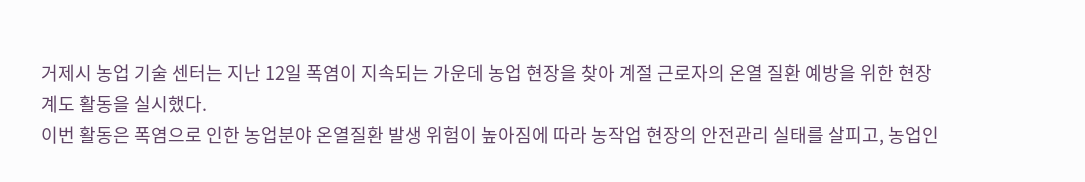거제시 농업 기술 센터는 지난 12일 폭염이 지속되는 가운데 농업 현장을 찾아 계절 근로자의 온열 질환 예방을 위한 현장 계도 활동을 실시했다.
이번 활동은 폭염으로 인한 농업분야 온열질환 발생 위험이 높아짐에 따라 농작업 현장의 안전관리 실태를 살피고, 농업인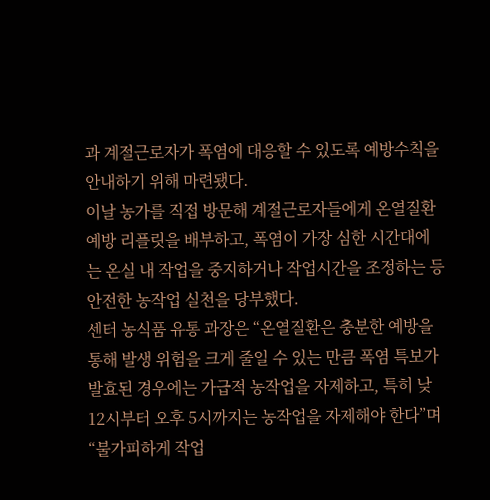과 계절근로자가 폭염에 대응할 수 있도록 예방수칙을 안내하기 위해 마련됐다.
이날 농가를 직접 방문해 계절근로자들에게 온열질환 예방 리플릿을 배부하고, 폭염이 가장 심한 시간대에는 온실 내 작업을 중지하거나 작업시간을 조정하는 등 안전한 농작업 실천을 당부했다.
센터 농식품 유통 과장은 “온열질환은 충분한 예방을 통해 발생 위험을 크게 줄일 수 있는 만큼 폭염 특보가 발효된 경우에는 가급적 농작업을 자제하고, 특히 낮 12시부터 오후 5시까지는 농작업을 자제해야 한다”며 “불가피하게 작업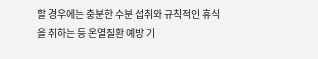할 경우에는 충분한 수분 섭취와 규칙적인 휴식을 취하는 등 온열질환 예방 기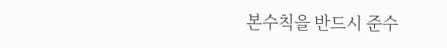본수칙을 반드시 준수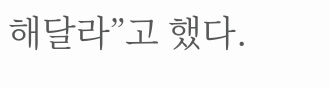해달라”고 했다.